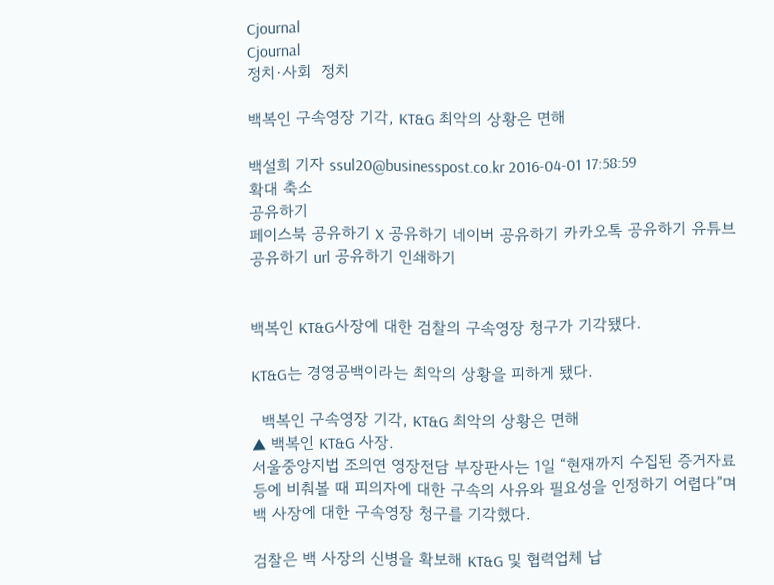Cjournal
Cjournal
정치·사회  정치

백복인 구속영장 기각, KT&G 최악의 상황은 면해

백설희 기자 ssul20@businesspost.co.kr 2016-04-01 17:58:59
확대 축소
공유하기
페이스북 공유하기 X 공유하기 네이버 공유하기 카카오톡 공유하기 유튜브 공유하기 url 공유하기 인쇄하기


백복인 KT&G사장에 대한 검찰의 구속영장 청구가 기각됐다.

KT&G는 경영공백이라는 최악의 상황을 피하게 됐다.

  백복인 구속영장 기각, KT&G 최악의 상황은 면해
▲ 백복인 KT&G 사장.
서울중앙지법 조의연 영장전담 부장판사는 1일 “현재까지 수집된 증거자료 등에 비춰볼 때 피의자에 대한 구속의 사유와 필요성을 인정하기 어렵다”며 백 사장에 대한 구속영장 청구를 기각했다.

검찰은 백 사장의 신병을 확보해 KT&G 및 협력업체 납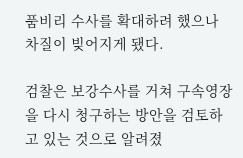품비리 수사를 확대하려 했으나 차질이 빚어지게 됐다.

검찰은 보강수사를 거쳐 구속영장을 다시 청구하는 방안을 검토하고 있는 것으로 알려졌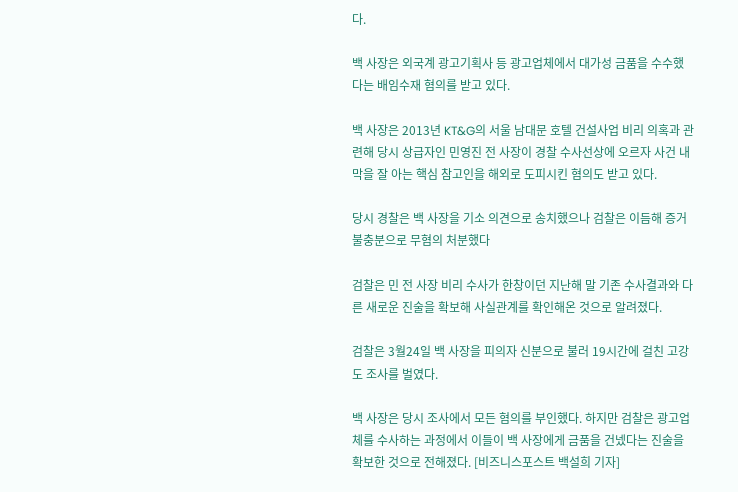다.

백 사장은 외국계 광고기획사 등 광고업체에서 대가성 금품을 수수했다는 배임수재 혐의를 받고 있다.

백 사장은 2013년 KT&G의 서울 남대문 호텔 건설사업 비리 의혹과 관련해 당시 상급자인 민영진 전 사장이 경찰 수사선상에 오르자 사건 내막을 잘 아는 핵심 참고인을 해외로 도피시킨 혐의도 받고 있다.

당시 경찰은 백 사장을 기소 의견으로 송치했으나 검찰은 이듬해 증거 불충분으로 무혐의 처분했다

검찰은 민 전 사장 비리 수사가 한창이던 지난해 말 기존 수사결과와 다른 새로운 진술을 확보해 사실관계를 확인해온 것으로 알려졌다.

검찰은 3월24일 백 사장을 피의자 신분으로 불러 19시간에 걸친 고강도 조사를 벌였다.

백 사장은 당시 조사에서 모든 혐의를 부인했다. 하지만 검찰은 광고업체를 수사하는 과정에서 이들이 백 사장에게 금품을 건넸다는 진술을 확보한 것으로 전해졌다. [비즈니스포스트 백설희 기자]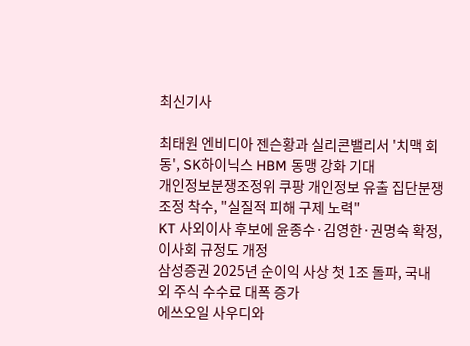최신기사

최태원 엔비디아 젠슨황과 실리콘밸리서 '치맥 회동', SK하이닉스 HBM 동맹 강화 기대
개인정보분쟁조정위 쿠팡 개인정보 유출 집단분쟁조정 착수, "실질적 피해 구제 노력"
KT 사외이사 후보에 윤종수·김영한·권명숙 확정, 이사회 규정도 개정
삼성증권 2025년 순이익 사상 첫 1조 돌파, 국내외 주식 수수료 대폭 증가
에쓰오일 사우디와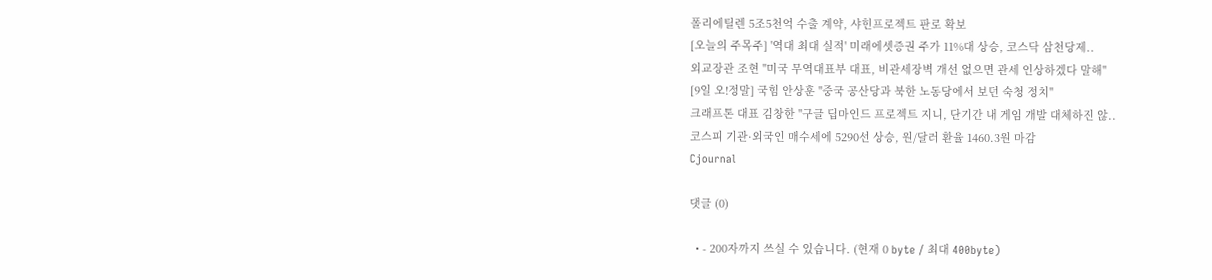폴리에틸렌 5조5천억 수출 계약, 샤힌프로젝트 판로 확보
[오늘의 주목주] '역대 최대 실적' 미래에셋증권 주가 11%대 상승, 코스닥 삼천당제..
외교장관 조현 "미국 무역대표부 대표, 비관세장벽 개선 없으면 관세 인상하겠다 말해"
[9일 오!정말] 국힘 안상훈 "중국 공산당과 북한 노동당에서 보던 숙청 정치"
크래프톤 대표 김창한 "구글 딥마인드 프로젝트 지니, 단기간 내 게임 개발 대체하진 않..
코스피 기관·외국인 매수세에 5290선 상승, 원/달러 환율 1460.3원 마감
Cjournal

댓글 (0)

  • - 200자까지 쓰실 수 있습니다. (현재 0 byte / 최대 400byte)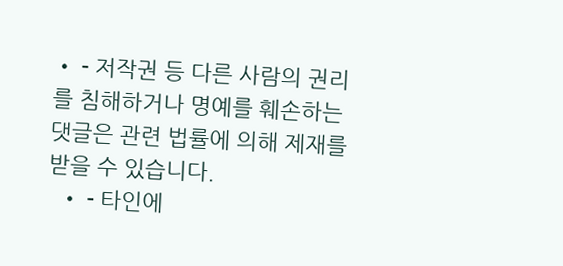• - 저작권 등 다른 사람의 권리를 침해하거나 명예를 훼손하는 댓글은 관련 법률에 의해 제재를 받을 수 있습니다.
  • - 타인에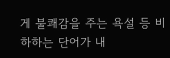게 불쾌감을 주는 욕설 등 비하하는 단어가 내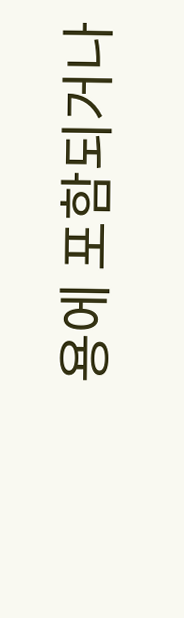용에 포함되거나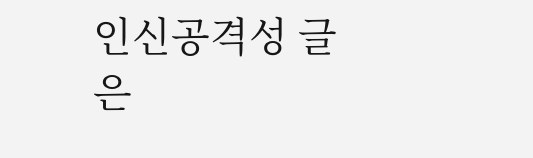인신공격성 글은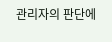관리자의 판단에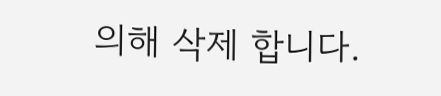의해 삭제 합니다.